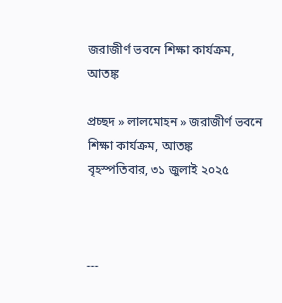জরাজীর্ণ ভবনে শিক্ষা কার্যক্রম, আতঙ্ক

প্রচ্ছদ » লালমোহন » জরাজীর্ণ ভবনে শিক্ষা কার্যক্রম, আতঙ্ক
বৃহস্পতিবার, ৩১ জুলাই ২০২৫



---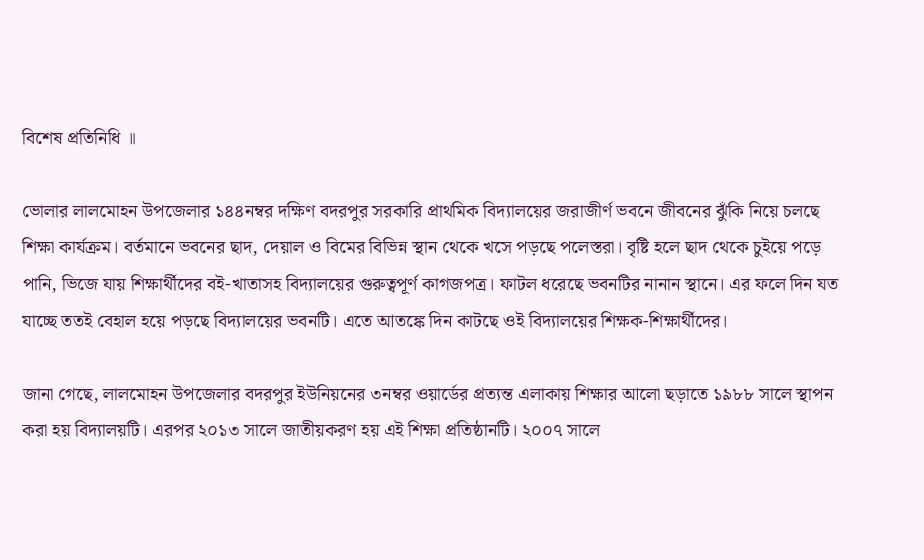বিশেষ প্রতিনিধি ॥

ভোলার লালমোহন উপজেলার ১৪৪নম্বর দক্ষিণ বদরপুর সরকারি প্রাথমিক বিদ্যালয়ের জরাজীর্ণ ভবনে জীবনের ঝুঁকি নিয়ে চলছে শিক্ষা কার্যক্রম। বর্তমানে ভবনের ছাদ, দেয়াল ও বিমের বিভিন্ন স্থান থেকে খসে পড়ছে পলেস্তরা। বৃষ্টি হলে ছাদ থেকে চুইয়ে পড়ে পানি, ভিজে যায় শিক্ষার্থীদের বই-খাতাসহ বিদ্যালয়ের গুরুত্বপূর্ণ কাগজপত্র। ফাটল ধরেছে ভবনটির নানান স্থানে। এর ফলে দিন যত যাচ্ছে ততই বেহাল হয়ে পড়ছে বিদ্যালয়ের ভবনটি। এতে আতঙ্কে দিন কাটছে ওই বিদ্যালয়ের শিক্ষক-শিক্ষার্থীদের।

জানা গেছে, লালমোহন উপজেলার বদরপুর ইউনিয়নের ৩নম্বর ওয়ার্ডের প্রত্যন্ত এলাকায় শিক্ষার আলো ছড়াতে ১৯৮৮ সালে স্থাপন করা হয় বিদ্যালয়টি। এরপর ২০১৩ সালে জাতীয়করণ হয় এই শিক্ষা প্রতিষ্ঠানটি। ২০০৭ সালে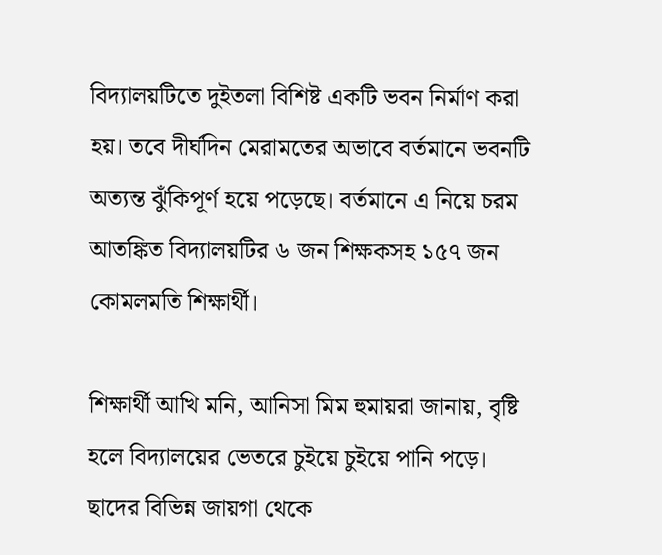বিদ্যালয়টিতে দুইতলা বিশিষ্ট একটি ভবন নির্মাণ করা হয়। তবে দীর্ঘদিন মেরামতের অভাবে বর্তমানে ভবনটি অত্যন্ত ঝুঁকিপূর্ণ হয়ে পড়েছে। বর্তমানে এ নিয়ে চরম আতঙ্কিত বিদ্যালয়টির ৬ জন শিক্ষকসহ ১৫৭ জন কোমলমতি শিক্ষার্থী।

শিক্ষার্থী আখি মনি, আনিসা মিম হুমায়রা জানায়, বৃষ্টি হলে বিদ্যালয়ের ভেতরে চুইয়ে চুইয়ে পানি পড়ে। ছাদের বিভিন্ন জায়গা থেকে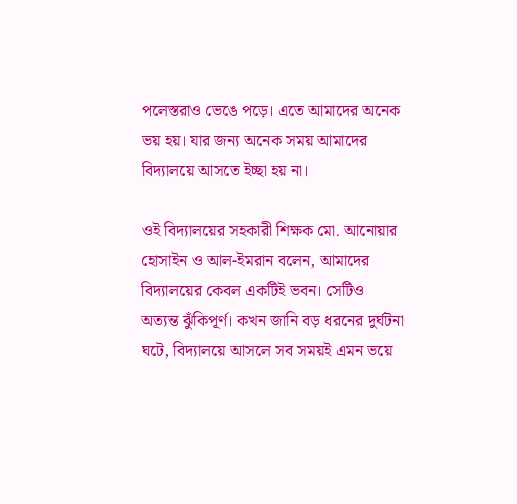পলেস্তরাও ভেঙে পড়ে। এতে আমাদের অনেক ভয় হয়। যার জন্য অনেক সময় আমাদের বিদ্যালয়ে আসতে ইচ্ছা হয় না।

ওই বিদ্যালয়ের সহকারী শিক্ষক মো. আনোয়ার হোসাইন ও আল-ইমরান বলেন, আমাদের বিদ্যালয়ের কেবল একটিই ভবন। সেটিও অত্যন্ত ঝুঁকিপূর্ণ। কখন জানি বড় ধরনের দুর্ঘটনা ঘটে, বিদ্যালয়ে আসলে সব সময়ই এমন ভয়ে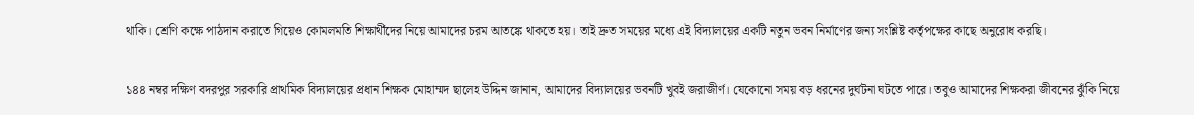থাকি। শ্রেণি কক্ষে পাঠদান করাতে গিয়েও কোমলমতি শিক্ষার্থীদের নিয়ে আমাদের চরম আতঙ্কে থাকতে হয়। তাই দ্রুত সময়ের মধ্যে এই বিদ্যালয়ের একটি নতুন ভবন নির্মাণের জন্য সংশ্লিষ্ট কর্তৃপক্ষের কাছে অনুরোধ করছি।

১৪৪ নম্বর দক্ষিণ বদরপুর সরকারি প্রাথমিক বিদ্যালয়ের প্রধান শিক্ষক মোহাম্মদ ছালেহ উদ্দিন জানান, আমাদের বিদ্যালয়ের ভবনটি খুবই জরাজীর্ণ। যেকোনো সময় বড় ধরনের দুর্ঘটনা ঘটতে পারে। তবুও আমাদের শিক্ষকরা জীবনের ঝুঁকি নিয়ে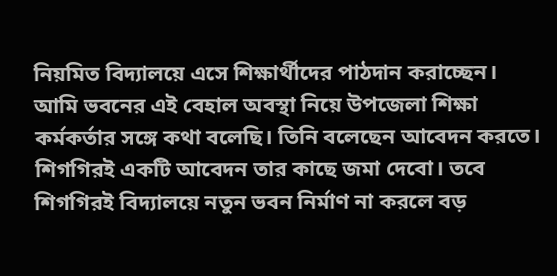নিয়মিত বিদ্যালয়ে এসে শিক্ষার্থীদের পাঠদান করাচ্ছেন। আমি ভবনের এই বেহাল অবস্থা নিয়ে উপজেলা শিক্ষা কর্মকর্তার সঙ্গে কথা বলেছি। তিনি বলেছেন আবেদন করতে। শিগগিরই একটি আবেদন তার কাছে জমা দেবো। তবে শিগগিরই বিদ্যালয়ে নতুন ভবন নির্মাণ না করলে বড়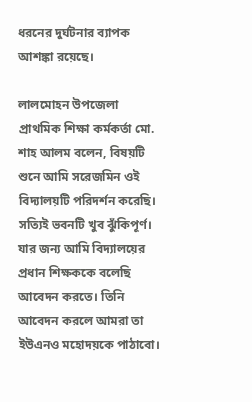ধরনের দুর্ঘটনার ব্যাপক আশঙ্কা রয়েছে।

লালমোহন উপজেলা প্রাথমিক শিক্ষা কর্মকর্তা মো. শাহ আলম বলেন, বিষয়টি শুনে আমি সরেজমিন ওই বিদ্যালয়টি পরিদর্শন করেছি। সত্যিই ভবনটি খুব ঝুঁকিপূর্ণ। যার জন্য আমি বিদ্যালয়ের প্রধান শিক্ষককে বলেছি আবেদন করতে। তিনি আবেদন করলে আমরা তা ইউএনও মহোদয়কে পাঠাবো।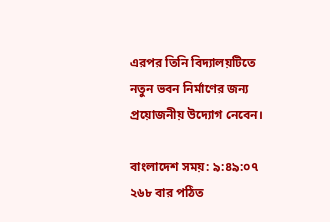এরপর তিনি বিদ্যালয়টিতে নতুন ভবন নির্মাণের জন্য প্রয়োজনীয় উদ্যোগ নেবেন।

বাংলাদেশ সময়: ৯:৪৯:০৭   ২৬৮ বার পঠিত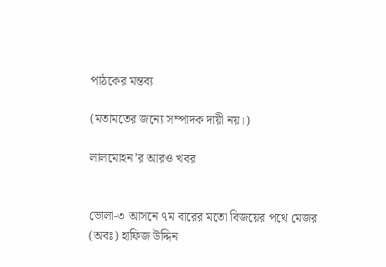পাঠকের মন্তব্য

(মতামতের জন্যে সম্পাদক দায়ী নয়।)

লালমোহন’র আরও খবর


ভোলা-৩ আসনে ৭ম বারের মতো বিজয়ের পথে মেজর (অবঃ) হাফিজ উদ্দিন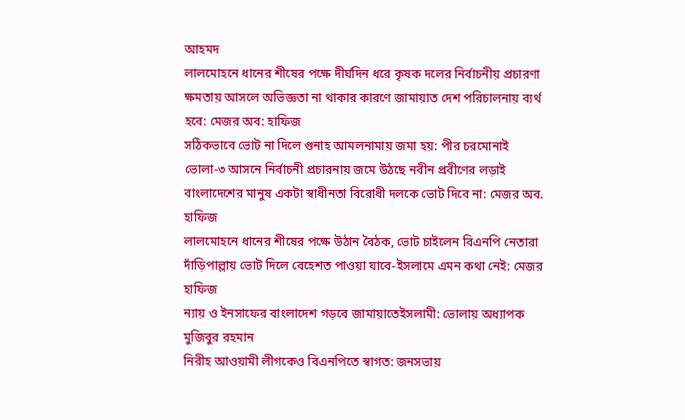আহমদ
লালমোহনে ধানের শীষের পক্ষে দীর্ঘদিন ধরে কৃষক দলের নির্বাচনীয় প্রচারণা
ক্ষমতায় আসলে অভিজ্ঞতা না থাকার কারণে জামায়াত দেশ পরিচালনায় ব্যর্থ হবে: মেজর অব: হাফিজ
সঠিকভাবে ভোট না দিলে গুনাহ আমলনামায় জমা হয়: পীর চরমোনাই
ভোলা-৩ আসনে নির্বাচনী প্রচারনায় জমে উঠছে নবীন প্রবীণের লড়াই
বাংলাদেশের মানুষ একটা স্বাধীনতা বিরোধী দলকে ভোট দিবে না: মেজর অব. হাফিজ
লালমোহনে ধানের শীষের পক্ষে উঠান বৈঠক, ভোট চাইলেন বিএনপি নেতারা
দাঁড়িপাল্লায় ভোট দিলে বেহেশত পাওয়া যাবে-ইসলামে এমন কথা নেই: মেজর হাফিজ
ন্যায় ও ইনসাফের বাংলাদেশ গড়বে জামায়াতেইসলামী: ভোলায় অধ্যাপক মুজিবুর রহমান
নিরীহ আওয়ামী লীগকেও বিএনপিতে স্বাগত: জনসভায়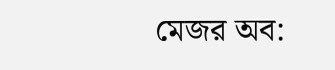মেজর অব: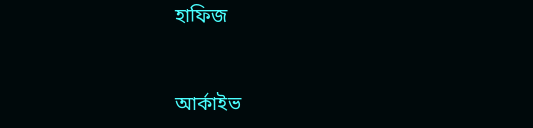হাফিজ



আর্কাইভ